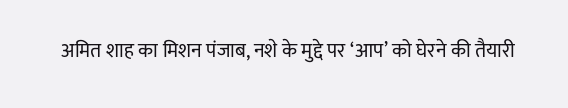अमित शाह का मिशन पंजाब, नशे के मुद्दे पर ‘आप’ को घेरने की तैयारी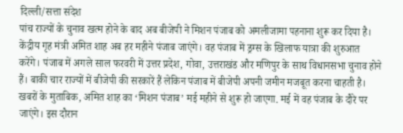दिल्ली/सत्ता संदेश
पांच राज्यों के चुनाव खत्म होने के बाद अब बीजेपी ने मिशन पंजाब को अमलीजामा पहनाना शुरू कर दिया है। केंद्रीय गृह मंत्री अमित शाह अब हर महीने पंजाब जाएंगे। वह पंजाब में ड्रग्स के खिलाफ यात्रा की शुरुआत करेंगे। पंजाब में अगले साल फरवरी में उत्तर प्रदेश, गोवा, उत्तराखंड और मणिपुर के साथ विधानसभा चुनाव होने हैं। बाकी चार राज्यों में बीजेपी की सरकारें हैं लेकिन पंजाब में बीजेपी अपनी जमीन मजबूत करना चाहती है।
खबरों के मुताबिक, अमित शाह का ‘मिशन पंजाब’ मई महीने से शुरू हो जाएगा. मई में वह पंजाब के दौरे पर जाएंगे। इस दौरान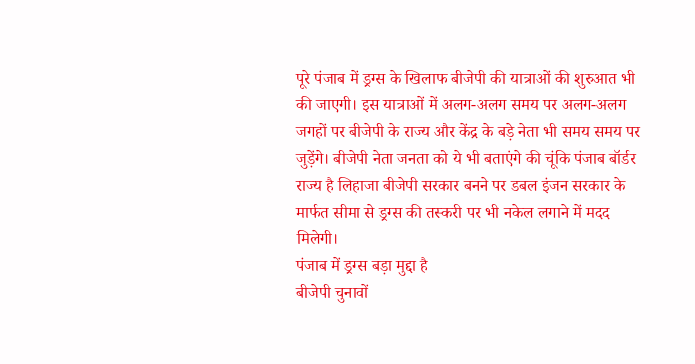पूरे पंजाब में ड्रग्स के खिलाफ बीजेपी की यात्राओं की शुरुआत भी की जाएगी। इस यात्राओं में अलग-अलग समय पर अलग-अलग जगहों पर बीजेपी के राज्य और केंद्र के बड़े नेता भी समय समय पर जुड़ेंगे। बीजेपी नेता जनता को ये भी बताएंगे की चूंकि पंजाब बॉर्डर राज्य है लिहाजा बीजेपी सरकार बनने पर डबल इंजन सरकार के मार्फत सीमा से ड्रग्स की तस्करी पर भी नकेल लगाने में मदद मिलेगी।
पंजाब में ड्रग्स बड़ा मुद्दा है
बीजेपी चुनावों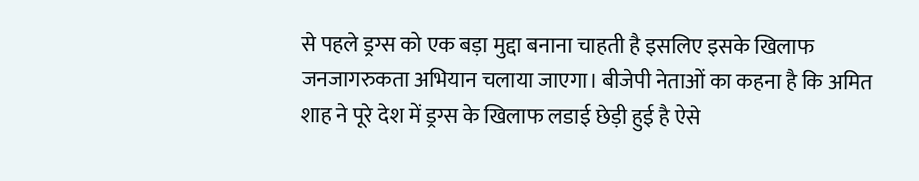से पहले ड्रग्स को एक बड़ा मुद्दा बनाना चाहती है इसलिए इसके खिलाफ जनजागरुकता अभियान चलाया जाएगा। बीजेपी नेताओं का कहना है कि अमित शाह ने पूरे देश में ड्रग्स के खिलाफ लडाई छेड़ी हुई है ऐसे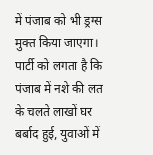में पंजाब को भी ड्रग्स मुक्त किया जाएगा। पार्टी को लगता है कि पंजाब में नशे की लत के चलते लाखों घर बर्बाद हुई, युवाओं में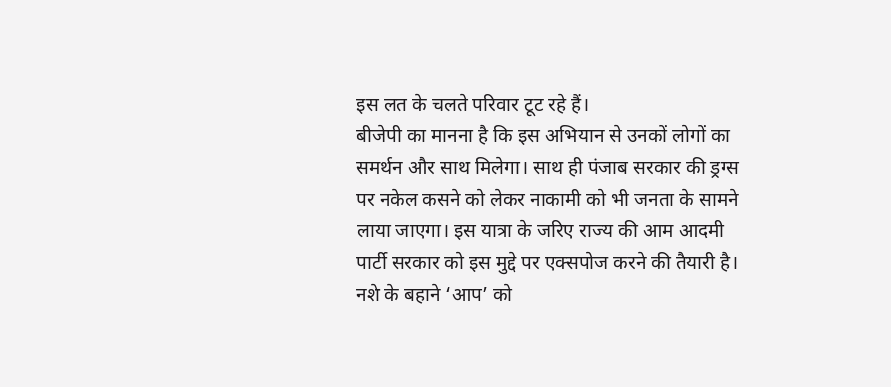इस लत के चलते परिवार टूट रहे हैं।
बीजेपी का मानना है कि इस अभियान से उनकों लोगों का समर्थन और साथ मिलेगा। साथ ही पंजाब सरकार की ड्रग्स पर नकेल कसने को लेकर नाकामी को भी जनता के सामने लाया जाएगा। इस यात्रा के जरिए राज्य की आम आदमी पार्टी सरकार को इस मुद्दे पर एक्सपोज करने की तैयारी है।
नशे के बहाने ‘आप’ को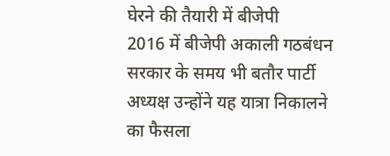घेरने की तैयारी में बीजेपी
2016 में बीजेपी अकाली गठबंधन सरकार के समय भी बतौर पार्टी अध्यक्ष उन्होंने यह यात्रा निकालने का फैसला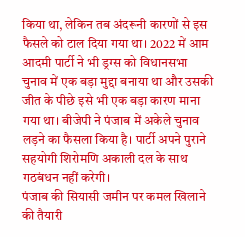किया था, लेकिन तब अंदरूनी कारणों से इस फैसले को टाल दिया गया था। 2022 में आम आदमी पार्टी ने भी ड्रग्स को विधानसभा चुनाव में एक बड़ा मुद्दा बनाया था और उसकी जीत के पीछे इसे भी एक बड़ा कारण माना गया था। बीजेपी ने पंजाब में अकेले चुनाव लड़ने का फैसला किया है। पार्टी अपने पुराने सहयोगी शिरोमणि अकाली दल के साथ गठबंधन नहीं करेगी।
पंजाब की सियासी जमीन पर कमल खिलाने की तैयारी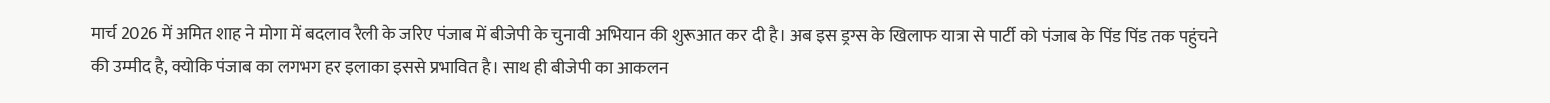मार्च 2026 में अमित शाह ने मोगा में बदलाव रैली के जरिए पंजाब में बीजेपी के चुनावी अभियान की शुरूआत कर दी है। अब इस ड्रग्स के खिलाफ यात्रा से पार्टी को पंजाब के पिंड पिंड तक पहुंचने की उम्मीद है, क्योकि पंजाब का लगभग हर इलाका इससे प्रभावित है। साथ ही बीजेपी का आकलन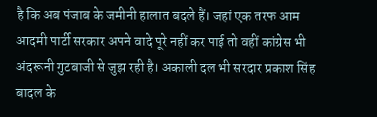है कि अब पंजाब के जमीनी हालात बदले हैं। जहां एक तरफ आम आदमी पार्टी सरकार अपने वादे पूरे नहीं कर पाई तो वहीं कांग्रेस भी अंदरूनी गुटबाजी से जुझ रही है। अकाली दल भी सरदार प्रकाश सिंह बादल के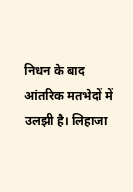निधन के बाद आंतरिक मतभेदों में उलझी है। लिहाजा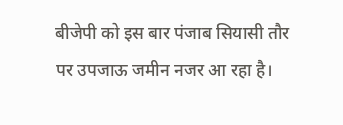बीजेपी को इस बार पंजाब सियासी तौर पर उपजाऊ जमीन नजर आ रहा है।